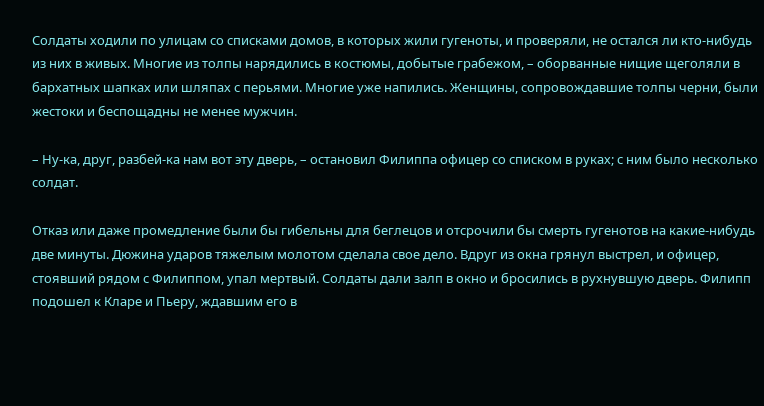Солдаты ходили по улицам со списками домов, в которых жили гугеноты, и проверяли, не остался ли кто-нибудь из них в живых. Многие из толпы нарядились в костюмы, добытые грабежом, – оборванные нищие щеголяли в бархатных шапках или шляпах с перьями. Многие уже напились. Женщины, сопровождавшие толпы черни, были жестоки и беспощадны не менее мужчин.

– Ну-ка, друг, разбей-ка нам вот эту дверь, – остановил Филиппа офицер со списком в руках; с ним было несколько солдат.

Отказ или даже промедление были бы гибельны для беглецов и отсрочили бы смерть гугенотов на какие-нибудь две минуты. Дюжина ударов тяжелым молотом сделала свое дело. Вдруг из окна грянул выстрел, и офицер, стоявший рядом с Филиппом, упал мертвый. Солдаты дали залп в окно и бросились в рухнувшую дверь. Филипп подошел к Кларе и Пьеру, ждавшим его в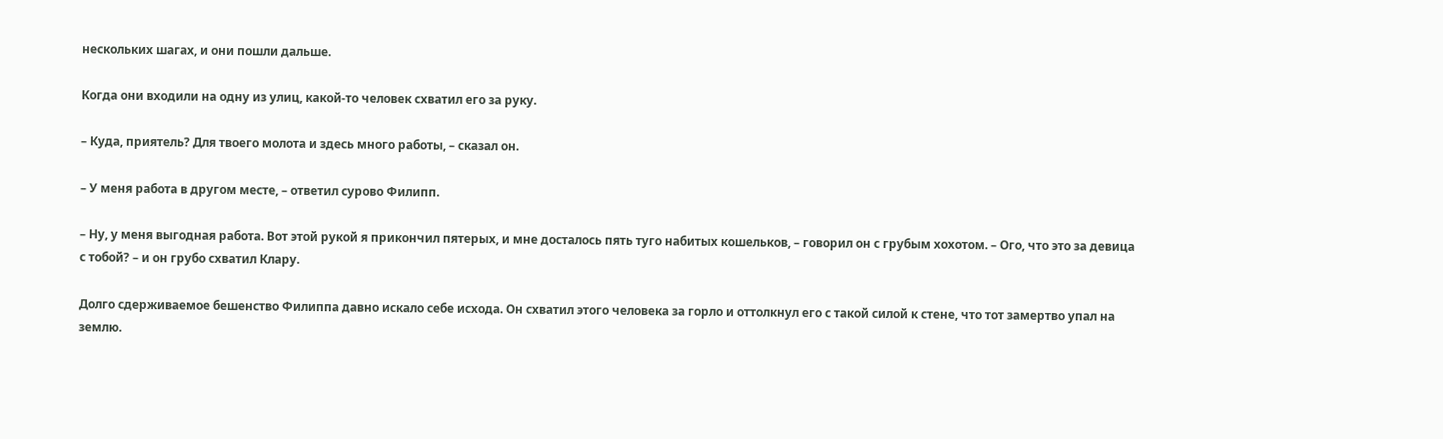нескольких шагах, и они пошли дальше.

Когда они входили на одну из улиц, какой-то человек схватил его за руку.

– Куда, приятель? Для твоего молота и здесь много работы, – сказал он.

– У меня работа в другом месте, – ответил сурово Филипп.

– Ну, у меня выгодная работа. Вот этой рукой я прикончил пятерых, и мне досталось пять туго набитых кошельков, – говорил он с грубым хохотом. – Ого, что это за девица с тобой? – и он грубо схватил Клару.

Долго сдерживаемое бешенство Филиппа давно искало себе исхода. Он схватил этого человека за горло и оттолкнул его с такой силой к стене, что тот замертво упал на землю.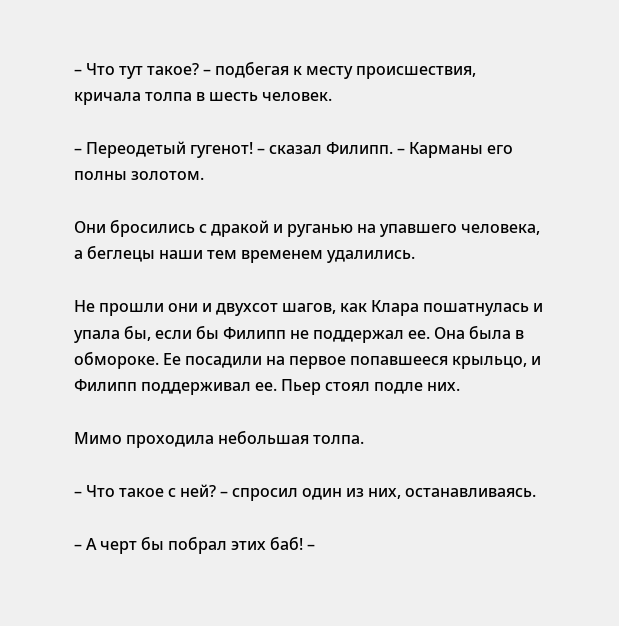– Что тут такое? – подбегая к месту происшествия, кричала толпа в шесть человек.

– Переодетый гугенот! – сказал Филипп. – Карманы его полны золотом.

Они бросились с дракой и руганью на упавшего человека, а беглецы наши тем временем удалились.

Не прошли они и двухсот шагов, как Клара пошатнулась и упала бы, если бы Филипп не поддержал ее. Она была в обмороке. Ее посадили на первое попавшееся крыльцо, и Филипп поддерживал ее. Пьер стоял подле них.

Мимо проходила небольшая толпа.

– Что такое с ней? – спросил один из них, останавливаясь.

– А черт бы побрал этих баб! –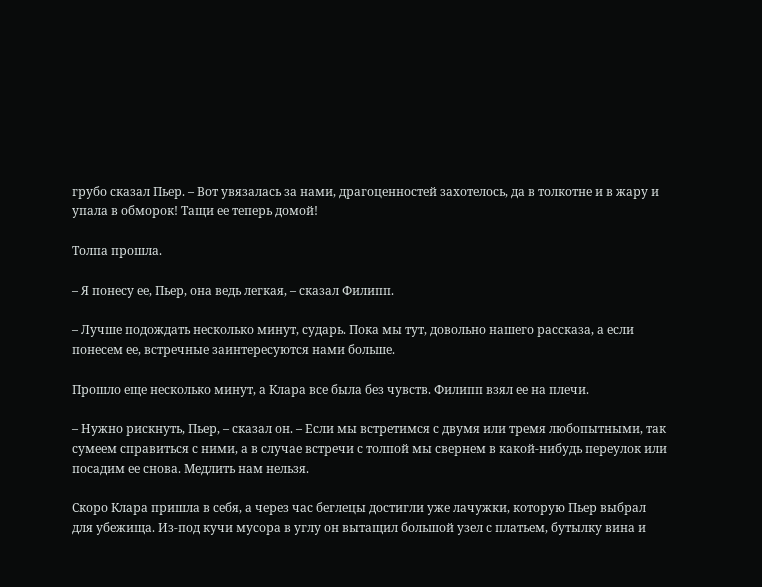грубо сказал Пьер. – Вот увязалась за нами, драгоценностей захотелось, да в толкотне и в жару и упала в обморок! Тащи ее теперь домой!

Толпа прошла.

– Я понесу ее, Пьер, она ведь легкая, – сказал Филипп.

– Лучше подождать несколько минут, сударь. Пока мы тут, довольно нашего рассказа, а если понесем ее, встречные заинтересуются нами больше.

Прошло еще несколько минут, а Клара все была без чувств. Филипп взял ее на плечи.

– Нужно рискнуть, Пьер, – сказал он. – Если мы встретимся с двумя или тремя любопытными, так сумеем справиться с ними, а в случае встречи с толпой мы свернем в какой-нибудь переулок или посадим ее снова. Медлить нам нельзя.

Скоро Клара пришла в себя, а через час беглецы достигли уже лачужки, которую Пьер выбрал для убежища. Из-под кучи мусора в углу он вытащил большой узел с платьем, бутылку вина и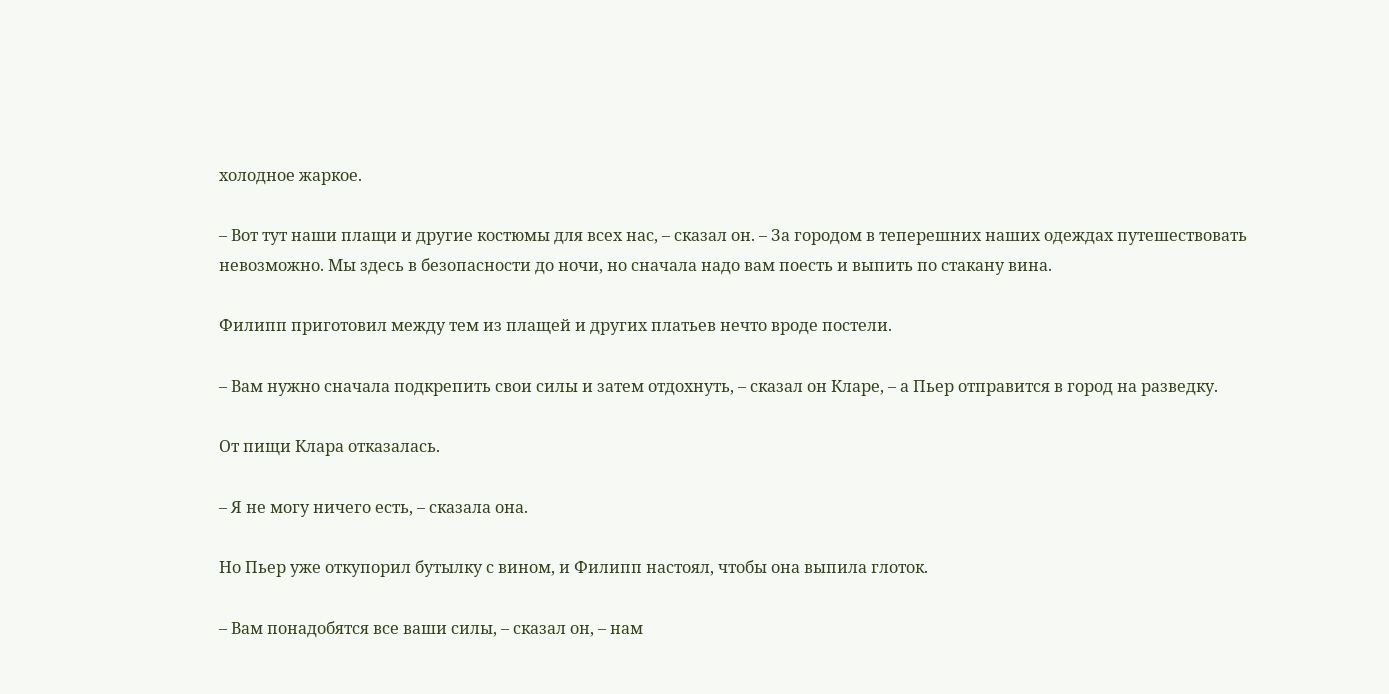холодное жаркое.

– Вот тут наши плащи и другие костюмы для всех нас, – сказал он. – За городом в теперешних наших одеждах путешествовать невозможно. Мы здесь в безопасности до ночи, но сначала надо вам поесть и выпить по стакану вина.

Филипп приготовил между тем из плащей и других платьев нечто вроде постели.

– Вам нужно сначала подкрепить свои силы и затем отдохнуть, – сказал он Кларе, – а Пьер отправится в город на разведку.

От пищи Клара отказалась.

– Я не могу ничего есть, – сказала она.

Но Пьер уже откупорил бутылку с вином, и Филипп настоял, чтобы она выпила глоток.

– Вам понадобятся все ваши силы, – сказал он, – нам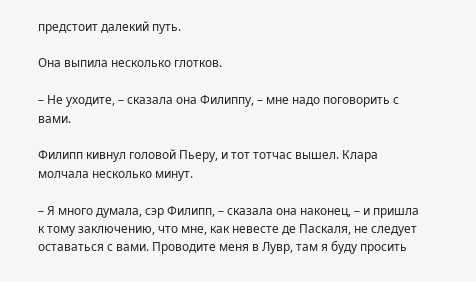предстоит далекий путь.

Она выпила несколько глотков.

– Не уходите, – сказала она Филиппу, – мне надо поговорить с вами.

Филипп кивнул головой Пьеру, и тот тотчас вышел. Клара молчала несколько минут.

– Я много думала, сэр Филипп, – сказала она наконец, – и пришла к тому заключению, что мне, как невесте де Паскаля, не следует оставаться с вами. Проводите меня в Лувр, там я буду просить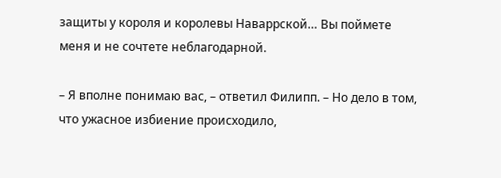защиты у короля и королевы Наваррской… Вы поймете меня и не сочтете неблагодарной.

– Я вполне понимаю вас, – ответил Филипп. – Но дело в том, что ужасное избиение происходило,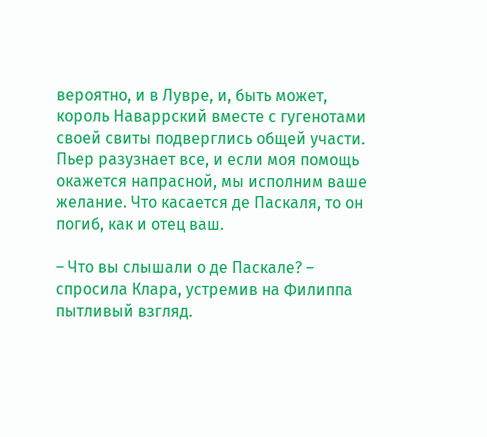вероятно, и в Лувре, и, быть может, король Наваррский вместе с гугенотами своей свиты подверглись общей участи. Пьер разузнает все, и если моя помощь окажется напрасной, мы исполним ваше желание. Что касается де Паскаля, то он погиб, как и отец ваш.

– Что вы слышали о де Паскале? – спросила Клара, устремив на Филиппа пытливый взгляд.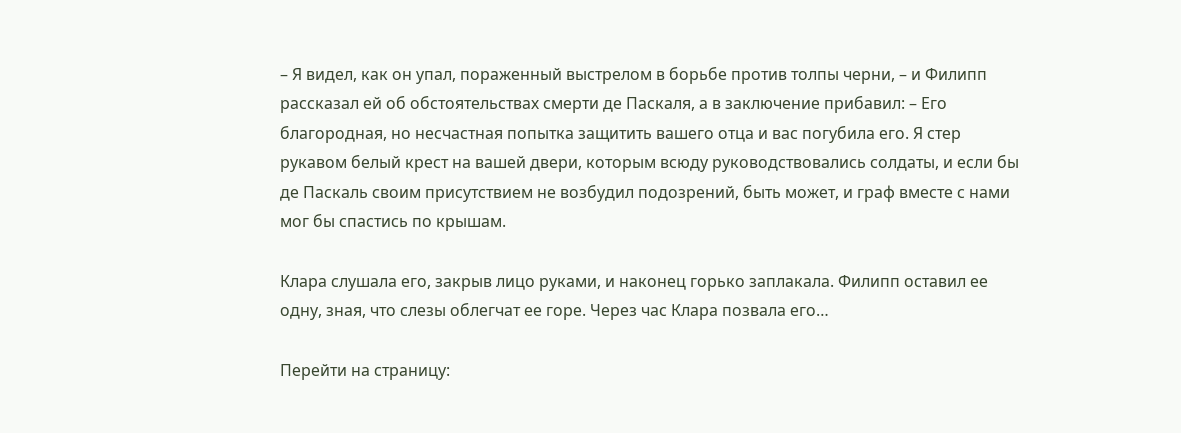– Я видел, как он упал, пораженный выстрелом в борьбе против толпы черни, – и Филипп рассказал ей об обстоятельствах смерти де Паскаля, а в заключение прибавил: – Его благородная, но несчастная попытка защитить вашего отца и вас погубила его. Я стер рукавом белый крест на вашей двери, которым всюду руководствовались солдаты, и если бы де Паскаль своим присутствием не возбудил подозрений, быть может, и граф вместе с нами мог бы спастись по крышам.

Клара слушала его, закрыв лицо руками, и наконец горько заплакала. Филипп оставил ее одну, зная, что слезы облегчат ее горе. Через час Клара позвала его…

Перейти на страницу: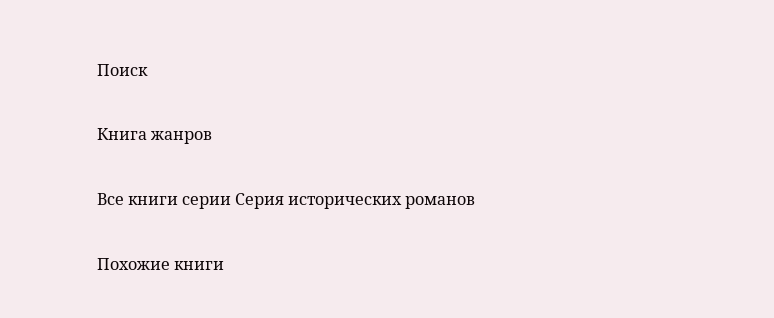Поиск

Книга жанров

Все книги серии Серия исторических романов

Похожие книги